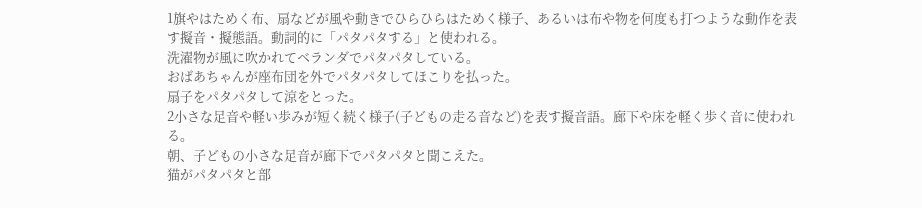1旗やはためく布、扇などが風や動きでひらひらはためく様子、あるいは布や物を何度も打つような動作を表す擬音・擬態語。動詞的に「パタパタする」と使われる。
洗濯物が風に吹かれてベランダでパタパタしている。
おばあちゃんが座布団を外でパタパタしてほこりを払った。
扇子をパタパタして涼をとった。
2小さな足音や軽い歩みが短く続く様子(子どもの走る音など)を表す擬音語。廊下や床を軽く歩く音に使われる。
朝、子どもの小さな足音が廊下でパタパタと聞こえた。
猫がパタパタと部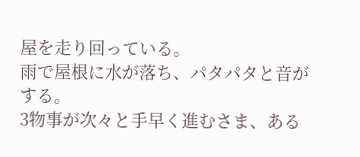屋を走り回っている。
雨で屋根に水が落ち、パタパタと音がする。
3物事が次々と手早く進むさま、ある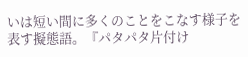いは短い間に多くのことをこなす様子を表す擬態語。『パタパタ片付け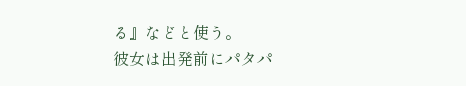る』などと使う。
彼女は出発前にパタパ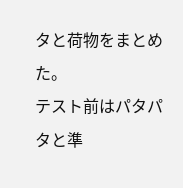タと荷物をまとめた。
テスト前はパタパタと準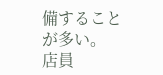備することが多い。
店員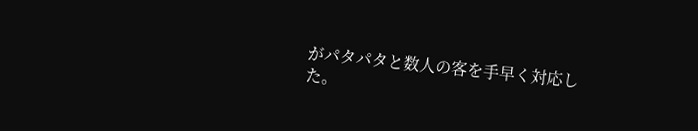がパタパタと数人の客を手早く対応した。